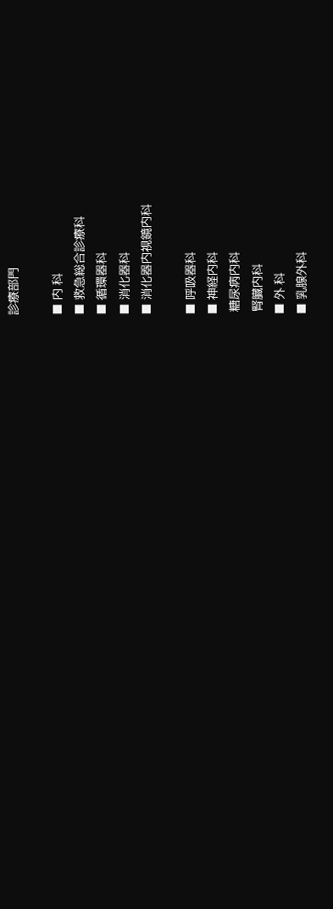診療部門

■ 内 科
■ 救急総合診療科
■ 循環器科
■ 消化器科
■ 消化器内視鏡内科

■ 呼吸器科
■ 神経内科
 糖尿病内科
 腎臓内科
■ 外 科
■ 乳腺外科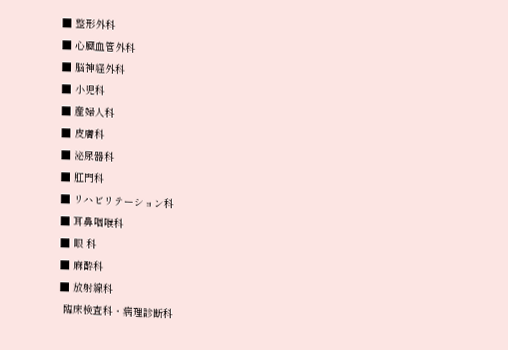■ 整形外科
■ 心臓血管外科
■ 脳神経外科
■ 小児科
■ 産婦人科
■ 皮膚科
■ 泌尿器科
■ 肛門科
■ リハビリテーション科
■ 耳鼻咽喉科
■ 眼 科
■ 麻酔科
■ 放射線科
 臨床検査科・病理診断科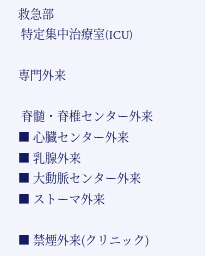救急部
 特定集中治療室(ICU)

専門外来

 脊髄・脊椎センター外来
■ 心臓センター外来
■ 乳腺外来
■ 大動脈センター外来
■ ストーマ外来

■ 禁煙外来(クリニック)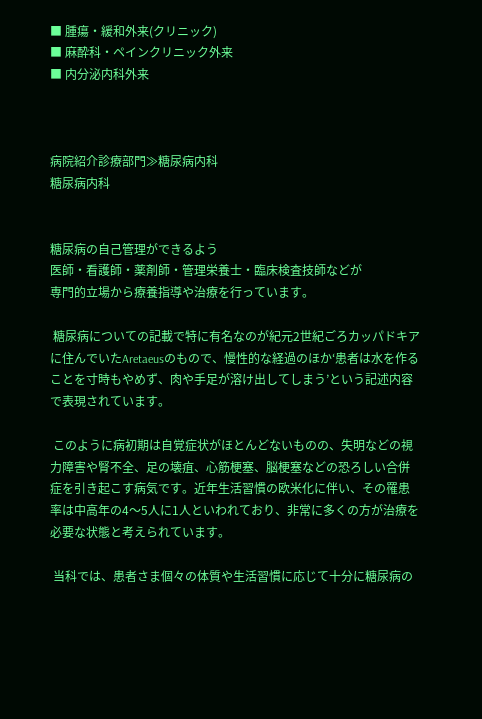■ 腫瘍・緩和外来(クリニック)
■ 麻酔科・ペインクリニック外来
■ 内分泌内科外来



病院紹介診療部門≫糖尿病内科
糖尿病内科


糖尿病の自己管理ができるよう
医師・看護師・薬剤師・管理栄養士・臨床検査技師などが
専門的立場から療養指導や治療を行っています。

 糖尿病についての記載で特に有名なのが紀元2世紀ごろカッパドキアに住んでいたAretaeusのもので、慢性的な経過のほか‘患者は水を作ることを寸時もやめず、肉や手足が溶け出してしまう’という記述内容で表現されています。

 このように病初期は自覚症状がほとんどないものの、失明などの視力障害や腎不全、足の壊疽、心筋梗塞、脳梗塞などの恐ろしい合併症を引き起こす病気です。近年生活習慣の欧米化に伴い、その罹患率は中高年の4〜5人に1人といわれており、非常に多くの方が治療を必要な状態と考えられています。

 当科では、患者さま個々の体質や生活習慣に応じて十分に糖尿病の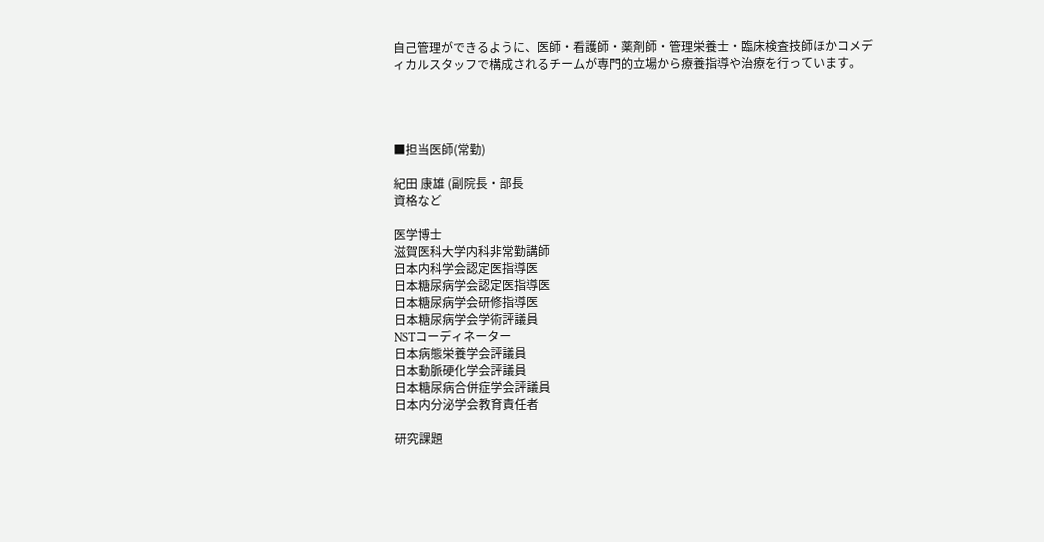自己管理ができるように、医師・看護師・薬剤師・管理栄養士・臨床検査技師ほかコメディカルスタッフで構成されるチームが専門的立場から療養指導や治療を行っています。




■担当医師(常勤)

紀田 康雄 (副院長・部長
資格など

医学博士
滋賀医科大学内科非常勤講師
日本内科学会認定医指導医
日本糖尿病学会認定医指導医
日本糖尿病学会研修指導医
日本糖尿病学会学術評議員
NSTコーディネーター
日本病態栄養学会評議員
日本動脈硬化学会評議員
日本糖尿病合併症学会評議員
日本内分泌学会教育責任者

研究課題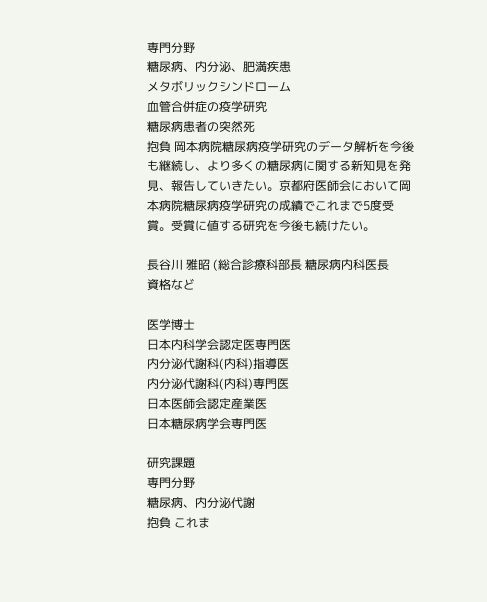専門分野
糖尿病、内分泌、肥満疾患
メタボリックシンドローム
血管合併症の疫学研究
糖尿病患者の突然死
抱負 岡本病院糖尿病疫学研究のデータ解析を今後も継続し、より多くの糖尿病に関する新知見を発見、報告していきたい。京都府医師会において岡本病院糖尿病疫学研究の成績でこれまで5度受賞。受賞に値する研究を今後も続けたい。

長谷川 雅昭 (総合診療科部長 糖尿病内科医長
資格など

医学博士
日本内科学会認定医専門医
内分泌代謝科(内科)指導医
内分泌代謝科(内科)専門医
日本医師会認定産業医
日本糖尿病学会専門医

研究課題
専門分野
糖尿病、内分泌代謝
抱負 これま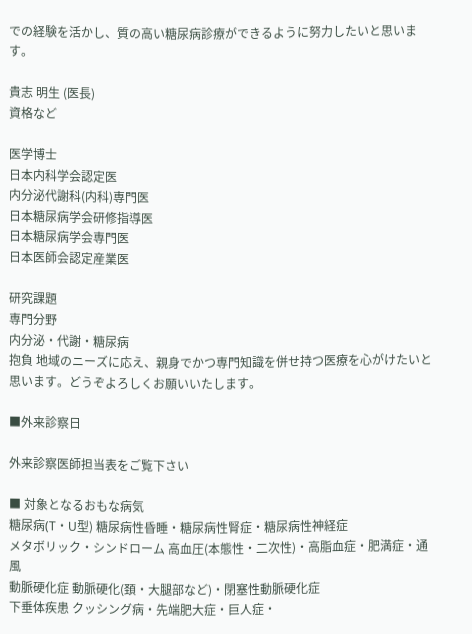での経験を活かし、質の高い糖尿病診療ができるように努力したいと思います。

貴志 明生 (医長)
資格など

医学博士
日本内科学会認定医
内分泌代謝科(内科)専門医
日本糖尿病学会研修指導医
日本糖尿病学会専門医
日本医師会認定産業医

研究課題
専門分野
内分泌・代謝・糖尿病
抱負 地域のニーズに応え、親身でかつ専門知識を併せ持つ医療を心がけたいと思います。どうぞよろしくお願いいたします。

■外来診察日

外来診察医師担当表をご覧下さい

■ 対象となるおもな病気
糖尿病(T・U型) 糖尿病性昏睡・糖尿病性腎症・糖尿病性神経症
メタボリック・シンドローム 高血圧(本態性・二次性)・高脂血症・肥満症・通風
動脈硬化症 動脈硬化(頚・大腿部など)・閉塞性動脈硬化症
下垂体疾患 クッシング病・先端肥大症・巨人症・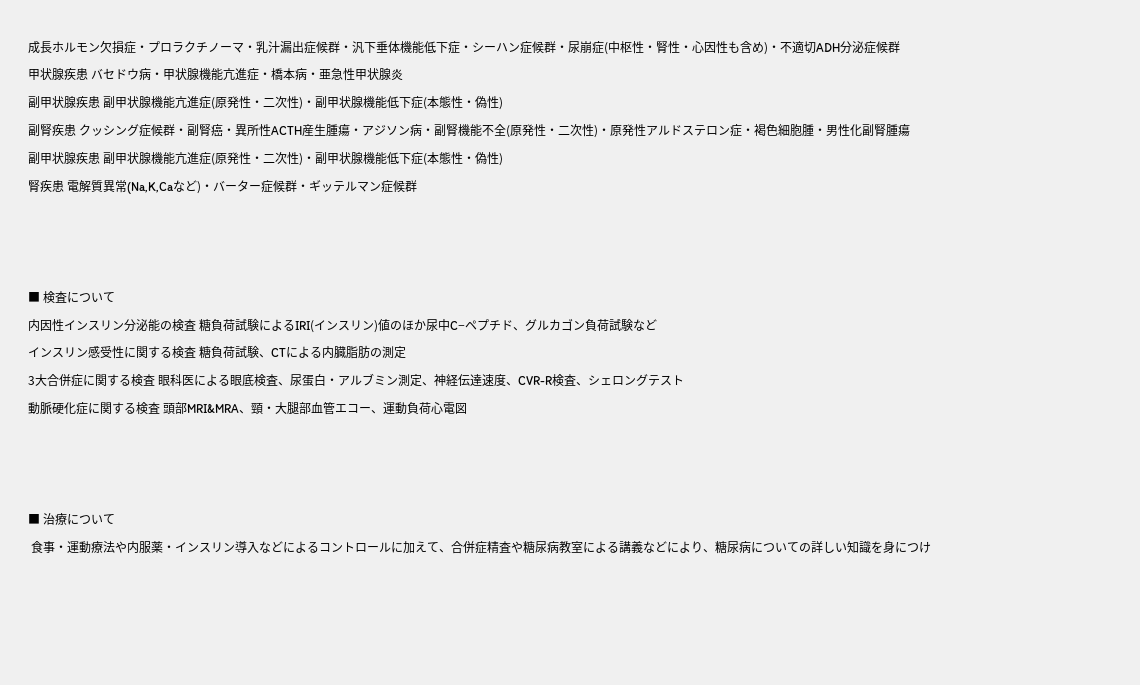成長ホルモン欠損症・プロラクチノーマ・乳汁漏出症候群・汎下垂体機能低下症・シーハン症候群・尿崩症(中枢性・腎性・心因性も含め)・不適切ADH分泌症候群
甲状腺疾患 バセドウ病・甲状腺機能亢進症・橋本病・亜急性甲状腺炎
副甲状腺疾患 副甲状腺機能亢進症(原発性・二次性)・副甲状腺機能低下症(本態性・偽性)
副腎疾患 クッシング症候群・副腎癌・異所性ACTH産生腫瘍・アジソン病・副腎機能不全(原発性・二次性)・原発性アルドステロン症・褐色細胞腫・男性化副腎腫瘍
副甲状腺疾患 副甲状腺機能亢進症(原発性・二次性)・副甲状腺機能低下症(本態性・偽性)
腎疾患 電解質異常(Na,K,Caなど)・バーター症候群・ギッテルマン症候群



■ 検査について
内因性インスリン分泌能の検査 糖負荷試験によるIRI(インスリン)値のほか尿中C−ペプチド、グルカゴン負荷試験など
インスリン感受性に関する検査 糖負荷試験、CTによる内臓脂肪の測定
3大合併症に関する検査 眼科医による眼底検査、尿蛋白・アルブミン測定、神経伝達速度、CVR-R検査、シェロングテスト
動脈硬化症に関する検査 頭部MRI&MRA、頸・大腿部血管エコー、運動負荷心電図



■ 治療について
 食事・運動療法や内服薬・インスリン導入などによるコントロールに加えて、合併症精査や糖尿病教室による講義などにより、糖尿病についての詳しい知識を身につけ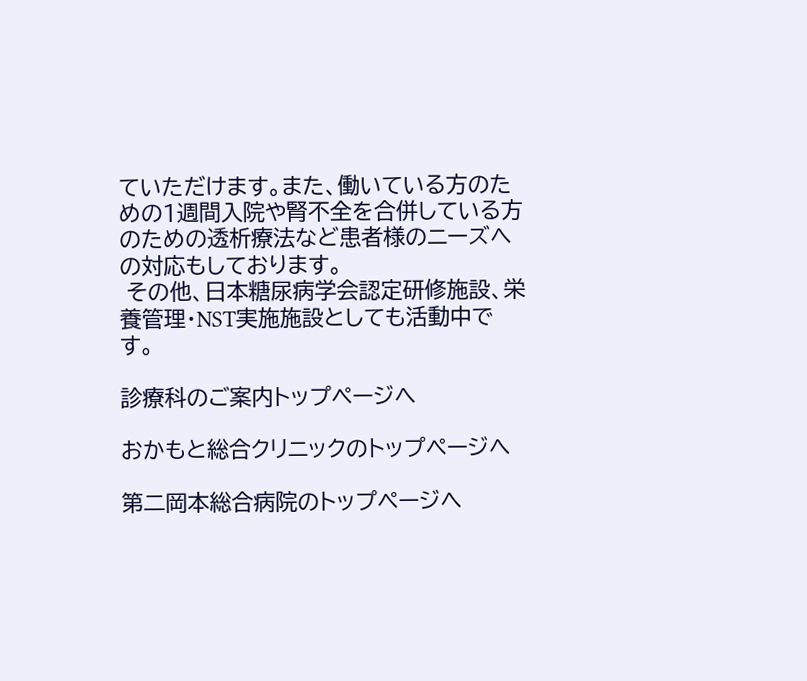ていただけます。また、働いている方のための1週間入院や腎不全を合併している方のための透析療法など患者様のニーズへの対応もしております。
 その他、日本糖尿病学会認定研修施設、栄養管理・NST実施施設としても活動中です。

診療科のご案内トップページへ

おかもと総合クリニックのトップページへ

第二岡本総合病院のトップページへ